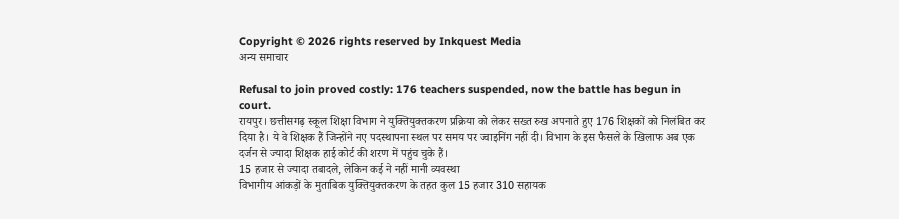Copyright © 2026 rights reserved by Inkquest Media
अन्य समाचार

Refusal to join proved costly: 176 teachers suspended, now the battle has begun in court.
रायपुर। छत्तीसगढ़ स्कूल शिक्षा विभाग ने युक्तियुक्तकरण प्रक्रिया को लेकर सख्त रुख अपनाते हुए 176 शिक्षकों को निलंबित कर दिया है। ये वे शिक्षक हैं जिन्होंने नए पदस्थापना स्थल पर समय पर ज्वाइनिंग नहीं दी। विभाग के इस फैसले के खिलाफ अब एक दर्जन से ज्यादा शिक्षक हाई कोर्ट की शरण में पहुंच चुके हैं।
15 हजार से ज्यादा तबादले, लेकिन कई ने नहीं मानी व्यवस्था
विभागीय आंकड़ों के मुताबिक युक्तियुक्तकरण के तहत कुल 15 हजार 310 सहायक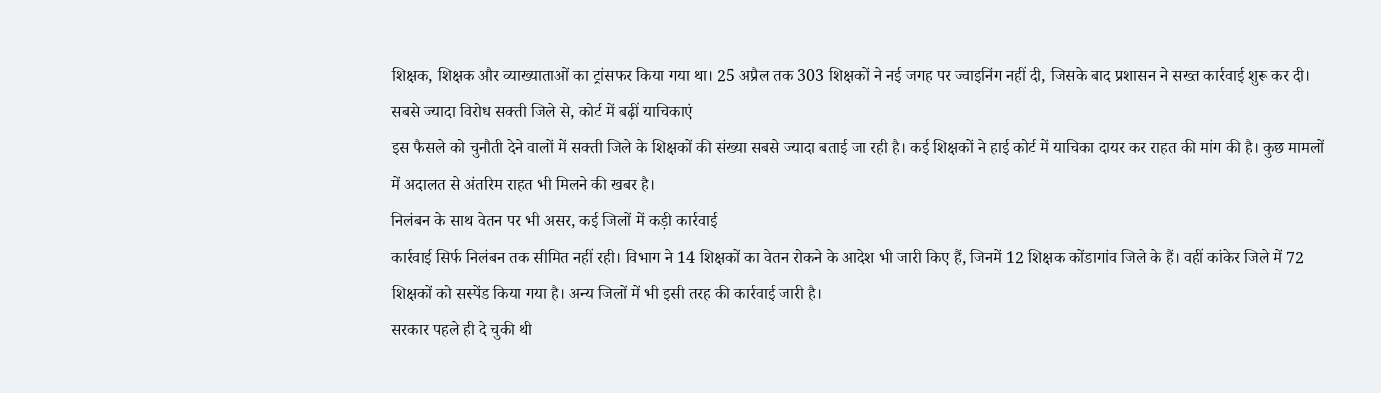शिक्षक, शिक्षक और व्याख्याताओं का ट्रांसफर किया गया था। 25 अप्रैल तक 303 शिक्षकों ने नई जगह पर ज्वाइनिंग नहीं दी, जिसके बाद प्रशासन ने सख्त कार्रवाई शुरू कर दी।
सबसे ज्यादा विरोध सक्ती जिले से, कोर्ट में बढ़ीं याचिकाएं
इस फैसले को चुनौती देने वालों में सक्ती जिले के शिक्षकों की संख्या सबसे ज्यादा बताई जा रही है। कई शिक्षकों ने हाई कोर्ट में याचिका दायर कर राहत की मांग की है। कुछ मामलों में अदालत से अंतरिम राहत भी मिलने की खबर है।
निलंबन के साथ वेतन पर भी असर, कई जिलों में कड़ी कार्रवाई
कार्रवाई सिर्फ निलंबन तक सीमित नहीं रही। विभाग ने 14 शिक्षकों का वेतन रोकने के आदेश भी जारी किए हैं, जिनमें 12 शिक्षक कोंडागांव जिले के हैं। वहीं कांकेर जिले में 72 शिक्षकों को सस्पेंड किया गया है। अन्य जिलों में भी इसी तरह की कार्रवाई जारी है।
सरकार पहले ही दे चुकी थी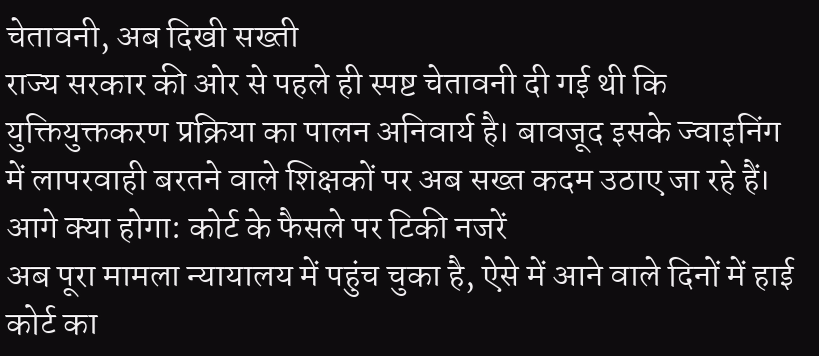चेतावनी, अब दिखी सख्ती
राज्य सरकार की ओर से पहले ही स्पष्ट चेतावनी दी गई थी कि युक्तियुक्तकरण प्रक्रिया का पालन अनिवार्य है। बावजूद इसके ज्वाइनिंग में लापरवाही बरतने वाले शिक्षकों पर अब सख्त कदम उठाए जा रहे हैं।
आगे क्या होगा: कोर्ट के फैसले पर टिकी नजरें
अब पूरा मामला न्यायालय में पहुंच चुका है, ऐसे में आने वाले दिनों में हाई कोर्ट का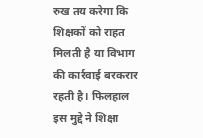रुख तय करेगा कि शिक्षकों को राहत मिलती है या विभाग की कार्रवाई बरकरार रहती है। फिलहाल इस मुद्दे ने शिक्षा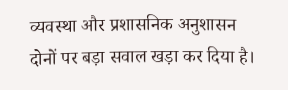व्यवस्था और प्रशासनिक अनुशासन दोनों पर बड़ा सवाल खड़ा कर दिया है।